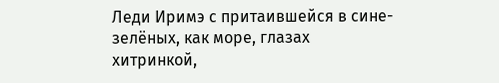Леди Иримэ с притаившейся в сине-зелёных, как море, глазах хитринкой,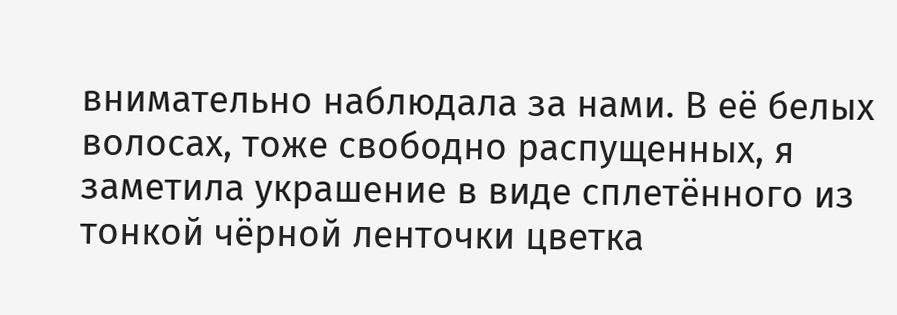внимательно наблюдала за нами. В её белых волосах, тоже свободно распущенных, я заметила украшение в виде сплетённого из тонкой чёрной ленточки цветка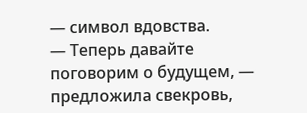— символ вдовства.
— Теперь давайте поговорим о будущем, — предложила свекровь,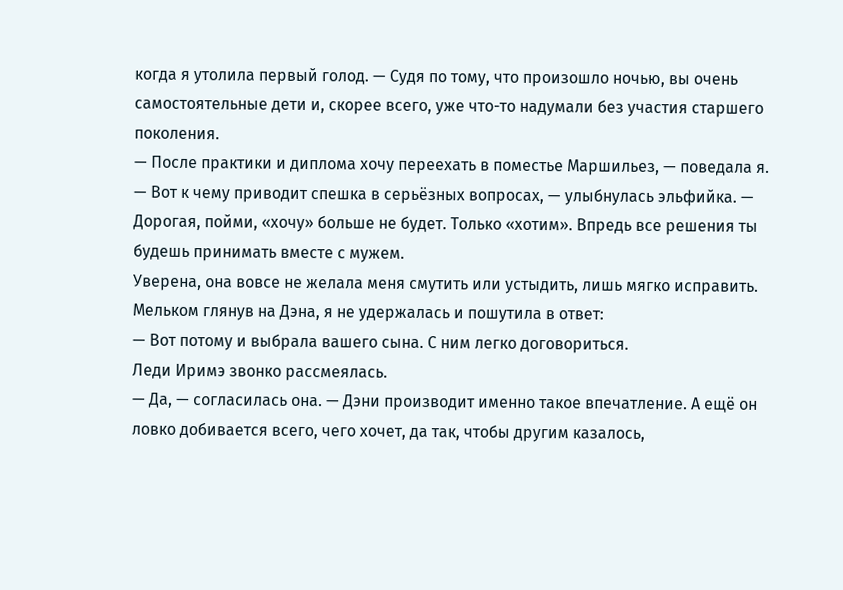когда я утолила первый голод. — Судя по тому, что произошло ночью, вы очень самостоятельные дети и, скорее всего, уже что-то надумали без участия старшего поколения.
— После практики и диплома хочу переехать в поместье Маршильез, — поведала я.
— Вот к чему приводит спешка в серьёзных вопросах, — улыбнулась эльфийка. — Дорогая, пойми, «хочу» больше не будет. Только «хотим». Впредь все решения ты будешь принимать вместе с мужем.
Уверена, она вовсе не желала меня смутить или устыдить, лишь мягко исправить. Мельком глянув на Дэна, я не удержалась и пошутила в ответ:
— Вот потому и выбрала вашего сына. С ним легко договориться.
Леди Иримэ звонко рассмеялась.
— Да, — согласилась она. — Дэни производит именно такое впечатление. А ещё он ловко добивается всего, чего хочет, да так, чтобы другим казалось,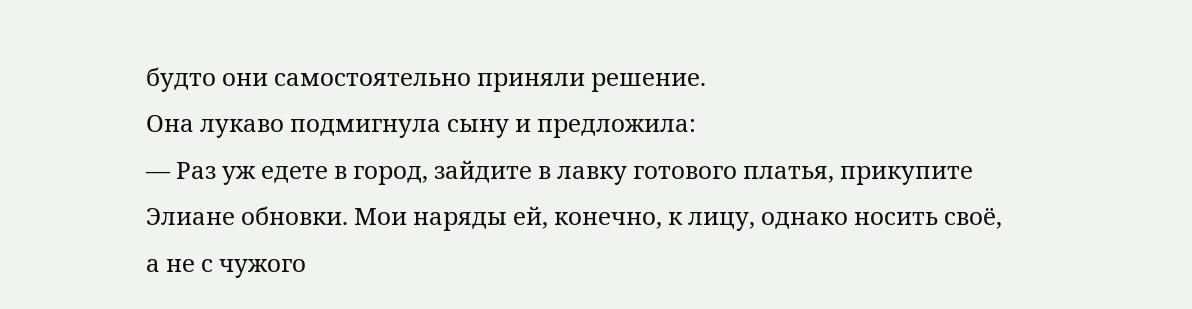будто они самостоятельно приняли решение.
Она лукаво подмигнула сыну и предложила:
— Раз уж едете в город, зайдите в лавку готового платья, прикупите Элиане обновки. Мои наряды ей, конечно, к лицу, однако носить своё, а не с чужого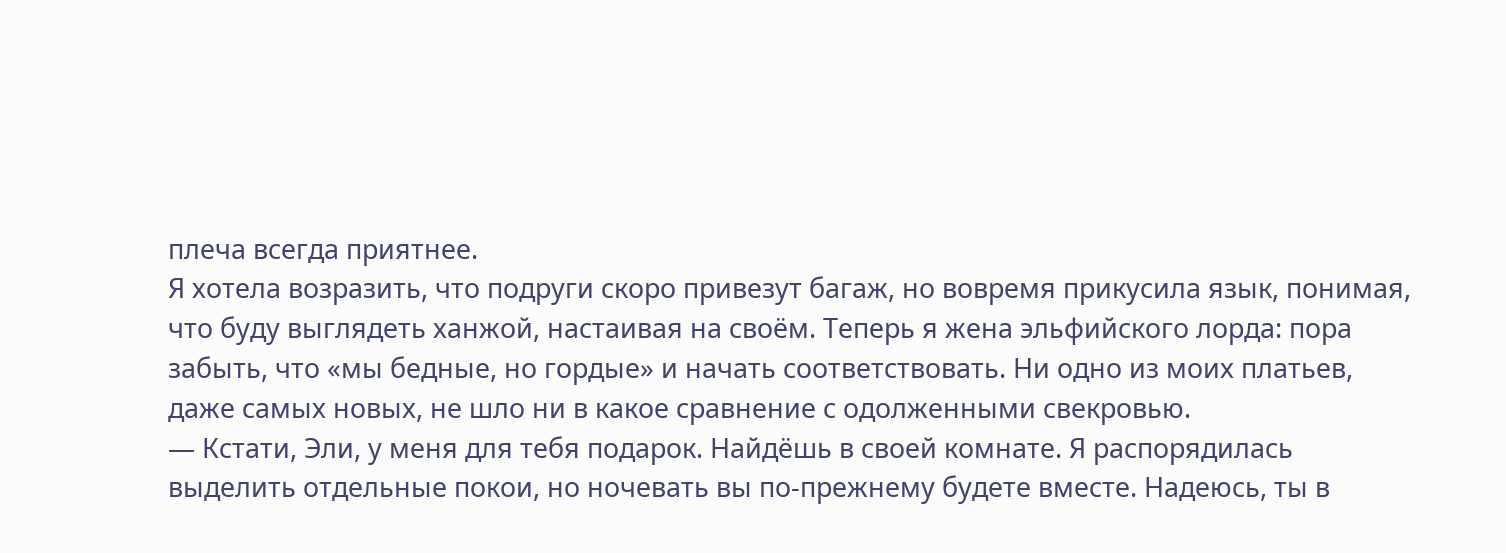плеча всегда приятнее.
Я хотела возразить, что подруги скоро привезут багаж, но вовремя прикусила язык, понимая, что буду выглядеть ханжой, настаивая на своём. Теперь я жена эльфийского лорда: пора забыть, что «мы бедные, но гордые» и начать соответствовать. Ни одно из моих платьев, даже самых новых, не шло ни в какое сравнение с одолженными свекровью.
— Кстати, Эли, у меня для тебя подарок. Найдёшь в своей комнате. Я распорядилась выделить отдельные покои, но ночевать вы по-прежнему будете вместе. Надеюсь, ты в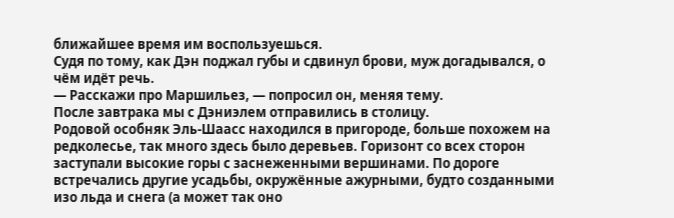ближайшее время им воспользуешься.
Судя по тому, как Дэн поджал губы и сдвинул брови, муж догадывался, о чём идёт речь.
— Расскажи про Маршильез, — попросил он, меняя тему.
После завтрака мы с Дэниэлем отправились в столицу.
Родовой особняк Эль-Шаасс находился в пригороде, больше похожем на редколесье, так много здесь было деревьев. Горизонт со всех сторон заступали высокие горы с заснеженными вершинами. По дороге встречались другие усадьбы, окружённые ажурными, будто созданными изо льда и снега (а может так оно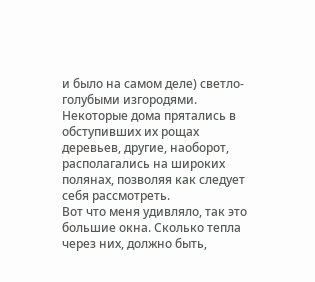и было на самом деле) светло-голубыми изгородями. Некоторые дома прятались в обступивших их рощах деревьев, другие, наоборот, располагались на широких полянах, позволяя как следует себя рассмотреть.
Вот что меня удивляло, так это большие окна. Сколько тепла через них, должно быть,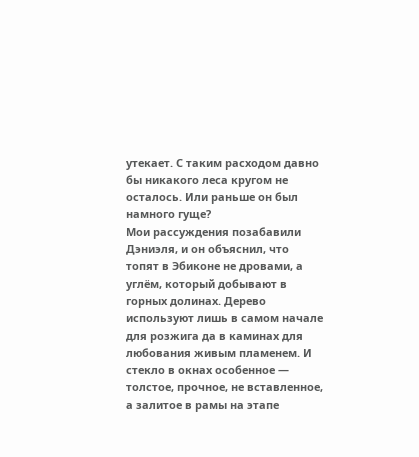утекает. С таким расходом давно бы никакого леса кругом не осталось. Или раньше он был намного гуще?
Мои рассуждения позабавили Дэниэля, и он объяснил, что топят в Эбиконе не дровами, а углём, который добывают в горных долинах. Дерево используют лишь в самом начале для розжига да в каминах для любования живым пламенем. И стекло в окнах особенное — толстое, прочное, не вставленное, а залитое в рамы на этапе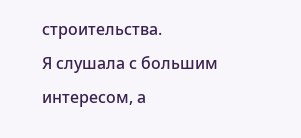строительства.
Я слушала с большим интересом, а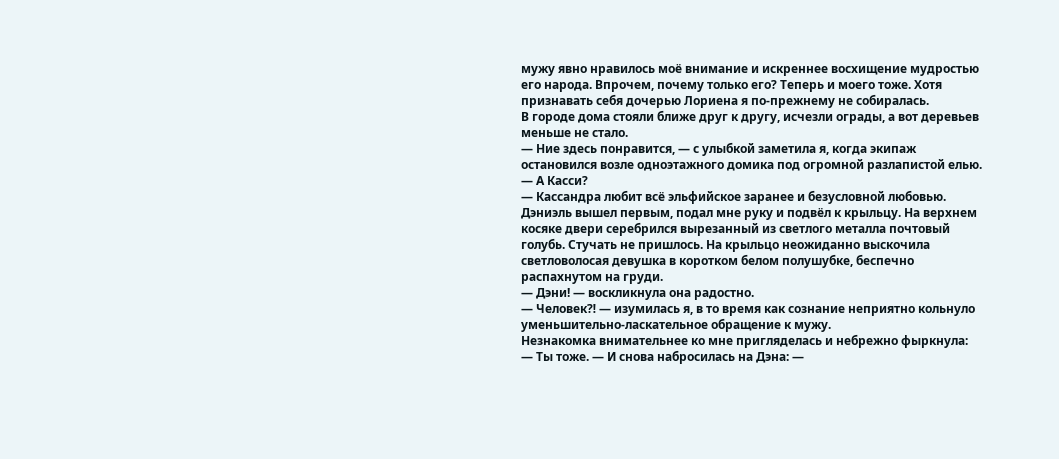мужу явно нравилось моё внимание и искреннее восхищение мудростью его народа. Впрочем, почему только его? Теперь и моего тоже. Хотя признавать себя дочерью Лориена я по-прежнему не собиралась.
В городе дома стояли ближе друг к другу, исчезли ограды, а вот деревьев меньше не стало.
— Ние здесь понравится, — с улыбкой заметила я, когда экипаж остановился возле одноэтажного домика под огромной разлапистой елью.
— А Касси?
— Кассандра любит всё эльфийское заранее и безусловной любовью.
Дэниэль вышел первым, подал мне руку и подвёл к крыльцу. На верхнем косяке двери серебрился вырезанный из светлого металла почтовый голубь. Стучать не пришлось. На крыльцо неожиданно выскочила светловолосая девушка в коротком белом полушубке, беспечно распахнутом на груди.
— Дэни! — воскликнула она радостно.
— Человек⁈ — изумилась я, в то время как сознание неприятно кольнуло уменьшительно-ласкательное обращение к мужу.
Незнакомка внимательнее ко мне пригляделась и небрежно фыркнула:
— Ты тоже. — И снова набросилась на Дэна: —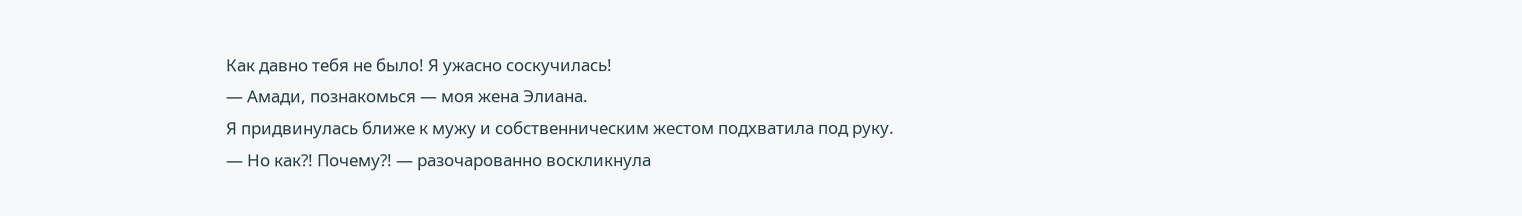Как давно тебя не было! Я ужасно соскучилась!
— Амади, познакомься — моя жена Элиана.
Я придвинулась ближе к мужу и собственническим жестом подхватила под руку.
— Но как⁈ Почему⁈ — разочарованно воскликнула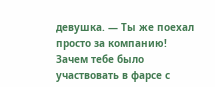девушка. — Ты же поехал просто за компанию! Зачем тебе было участвовать в фарсе с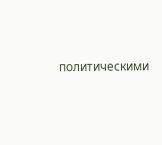политическими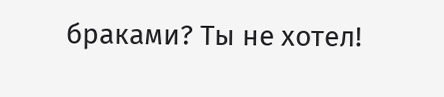браками? Ты не хотел!